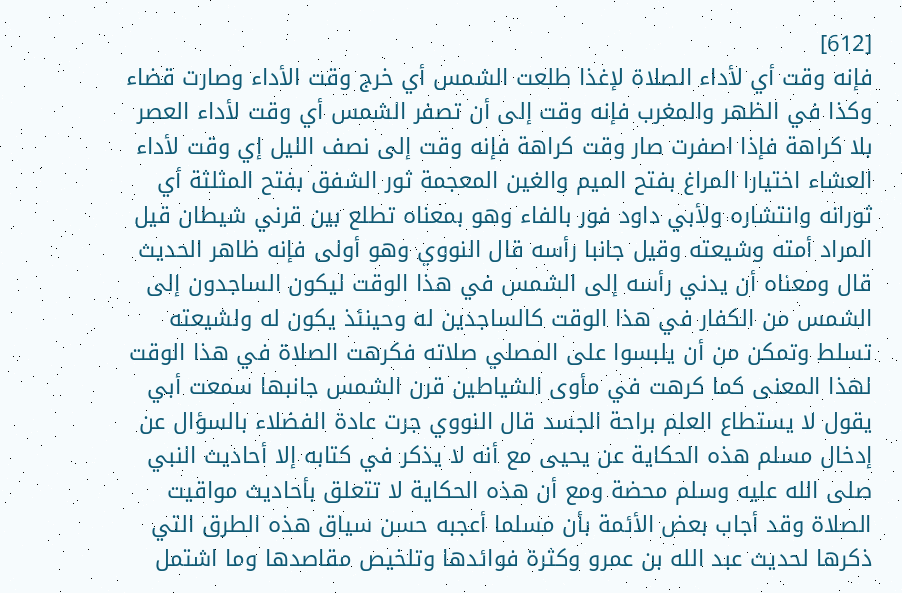[612]
فإنه وقت أي لأداء الصلاة لإغذا طلعت الشمس أي خرج وقت الأداء وصارت قضاء وكذا في الظهر والمغرب فإنه وقت إلى أن تصفر الشمس أي وقت لأداء العصر بلا كراهة فإذا اصفرت صار وقت كراهة فإنه وقت إلى نصف الليل إي وقت لأداء العشاء اختيارا المراغ بفتح الميم والغين المعجمة ثور الشفق بفتح المثلثة أي ثورانه وانتشاره ولأبي داود فور بالفاء وهو بمعناه تطلع بين قرني شيطان قيل المراد أمته وشيعته وقيل جانبا رأسه قال النووي وهو أولى فإنه ظاهر الحديث قال ومعناه أن يدني رأسه إلى الشمس في هذا الوقت ليكون الساجدون إلى الشمس من الكفار في هذا الوقت كالساجدين له وحينئذ يكون له ولشيعته تسلط وتمكن من أن يلبسوا على المصلي صلاته فكرهت الصلاة في هذا الوقت لهذا المعنى كما كرهت في مأوى الشياطين قرن الشمس جانبها سمعت أبي يقول لا يستطاع العلم براحة الجسد قال النووي جرت عادة الفضلاء بالسؤال عن إدخال مسلم هذه الحكاية عن يحيى مع أنه لا يذكر في كتابه إلا أحاديث النبي صلى الله عليه وسلم محضة ومع أن هذه الحكاية لا تتعلق بأحاديث مواقيت الصلاة وقد أجاب بعض الأئمة بأن مسلما أعجبه حسن سياق هذه الطرق التي ذكرها لحديث عبد الله بن عمرو وكثرة فوائدها وتلخيص مقاصدها وما اشتمل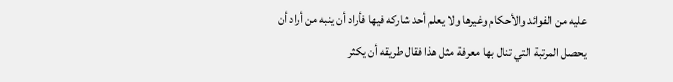عليه من الفوائد والأحكام وغيرها ولا يعلم أحد شاركه فيها فأراد أن ينبه من أراد أن يحصل المرتبة التي تنال بها معرفة مثل هذا فقال طريقه أن يكثر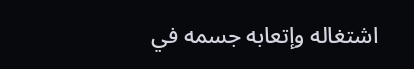اشتغاله وإتعابه جسمه في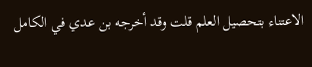الاعتناء بتحصيل العلم قلت وقد أخرجه بن عدي في الكامل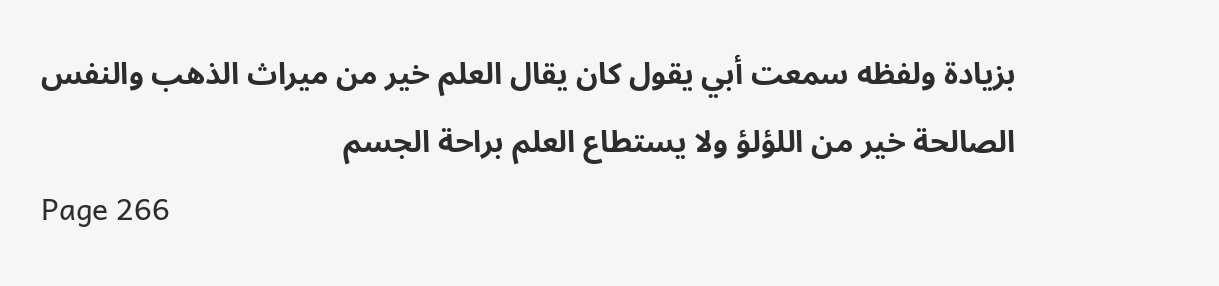بزيادة ولفظه سمعت أبي يقول كان يقال العلم خير من ميراث الذهب والنفس الصالحة خير من اللؤلؤ ولا يستطاع العلم براحة الجسم
Page 266